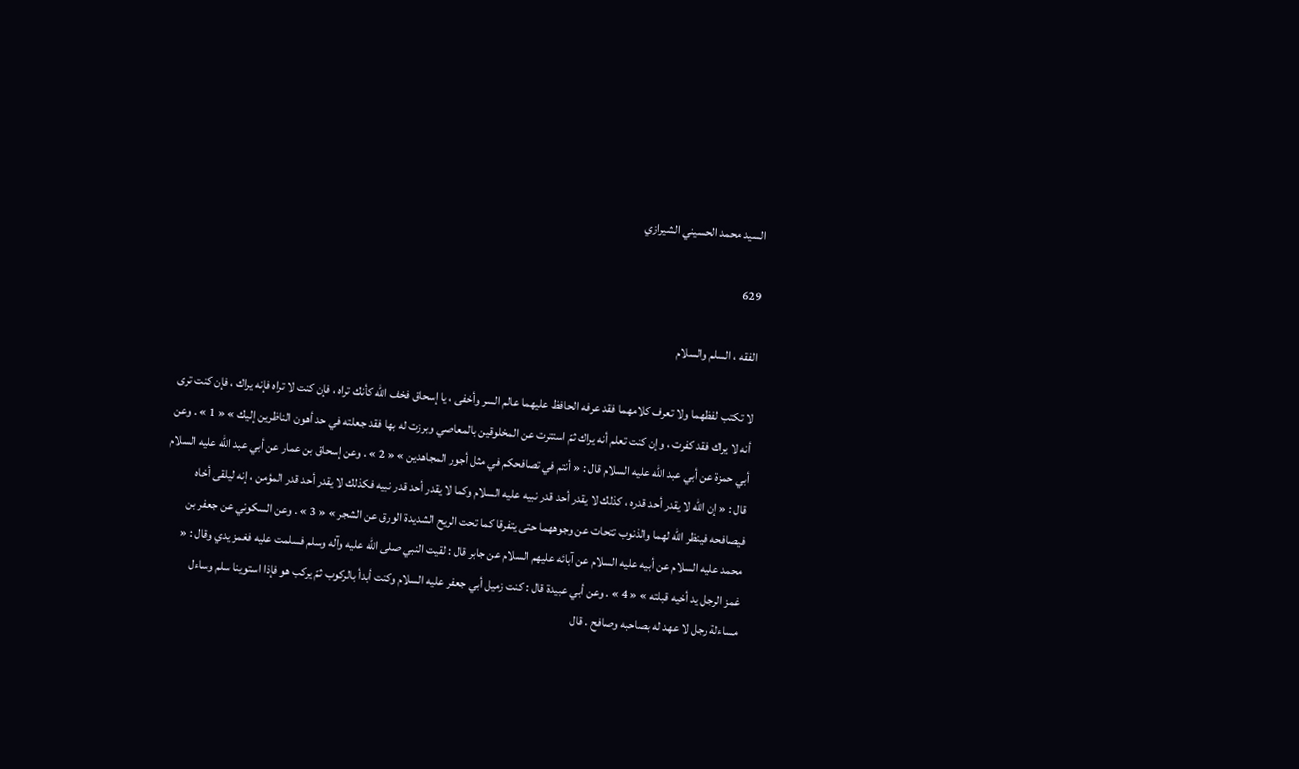السيد محمد الحسيني الشيرازي

629

الفقه ، السلم والسلام

لا تكتب لفظهما ولا تعرف كلامهما فقد عرفه الحافظ عليهما عالم السر وأخفى ، يا إسحاق فخف الله كأنك تراه ، فإن كنت لا تراه فإنه يراك ، فإن كنت ترى أنه لا يراك فقد كفرت ، وإن كنت تعلم أنه يراك ثمّ استترت عن المخلوقين بالمعاصي وبرزت له بها فقد جعلته في حد أهون الناظرين إليك » « 1 » . وعن أبي حمزة عن أبي عبد الله عليه السلام قال : « أنتم في تصافحكم في مثل أجور المجاهدين » « 2 » . وعن إسحاق بن عمار عن أبي عبد الله عليه السلام قال : « إن الله لا يقدر أحد قدره ، كذلك لا يقدر أحد قدر نبيه عليه السلام وكما لا يقدر أحد قدر نبيه فكذلك لا يقدر أحد قدر المؤمن ، إنه ليلقى أخاه فيصافحه فينظر الله لهما والذنوب تتحات عن وجوههما حتى يتفرقا كما تحت الريح الشديدة الورق عن الشجر » « 3 » . وعن السكوني عن جعفر بن محمد عليه السلام عن أبيه عليه السلام عن آبائه عليهم السلام عن جابر قال : لقيت النبي صلى الله عليه وآله وسلم فسلمت عليه فغمز يدي وقال : « غمز الرجل يد أخيه قبلته » « 4 » . وعن أبي عبيدة قال : كنت زميل أبي جعفر عليه السلام وكنت أبدأ بالركوب ثمّ يركب هو فإذا استوينا سلم وساءل مساءلة رجل لا عهد له بصاحبه وصافح . قال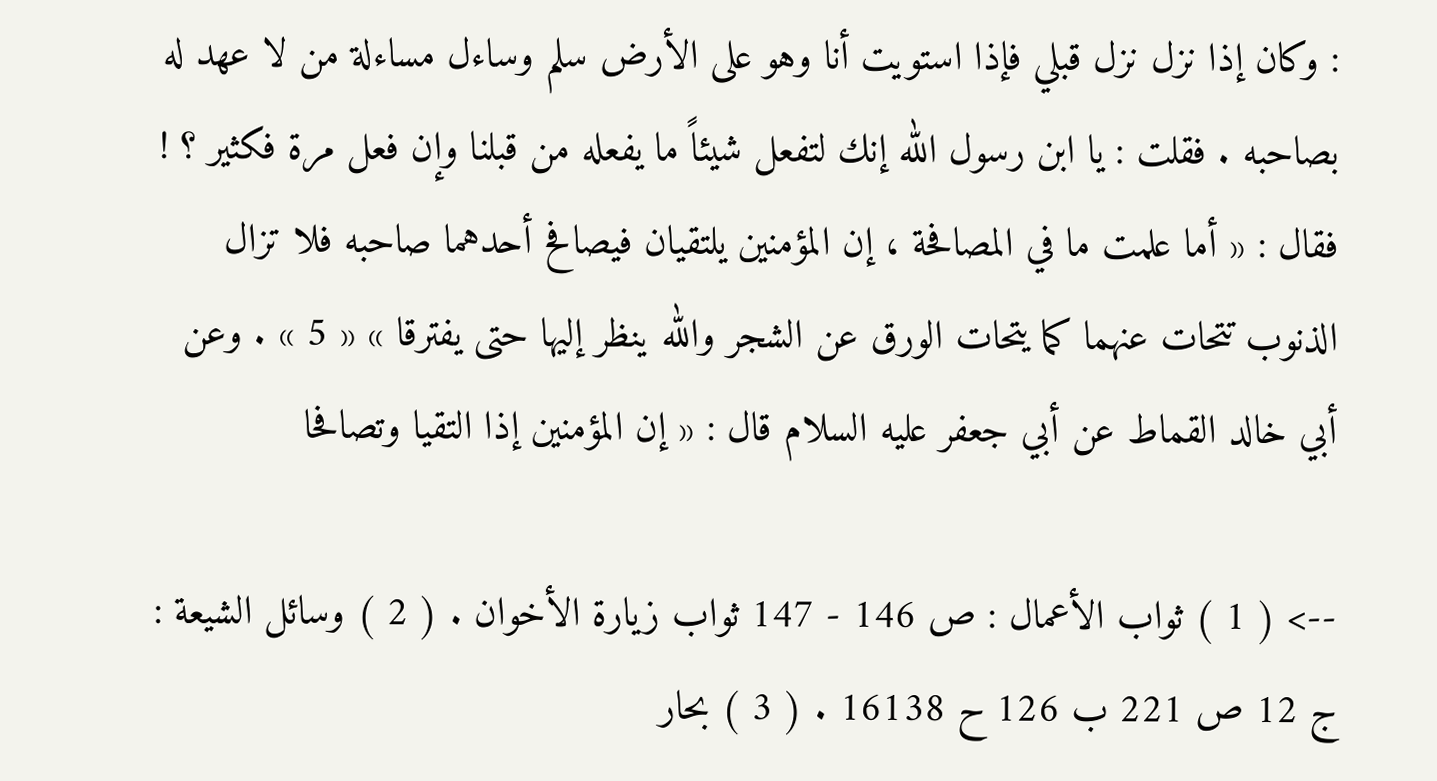: وكان إذا نزل نزل قبلي فإذا استويت أنا وهو على الأرض سلم وساءل مساءلة من لا عهد له بصاحبه . فقلت : يا ابن رسول الله إنك لتفعل شيئاً ما يفعله من قبلنا وإن فعل مرة فكثير ؟ ! فقال : « أما علمت ما في المصافحة ، إن المؤمنين يلتقيان فيصافح أحدهما صاحبه فلا تزال الذنوب تتحات عنهما كما يتحات الورق عن الشجر والله ينظر إليها حتى يفترقا » « 5 » . وعن أبي خالد القماط عن أبي جعفر عليه السلام قال : « إن المؤمنين إذا التقيا وتصافحا

--> ( 1 ) ثواب الأعمال : ص 146 - 147 ثواب زيارة الأخوان . ( 2 ) وسائل الشيعة : ج 12 ص 221 ب 126 ح 16138 . ( 3 ) بحار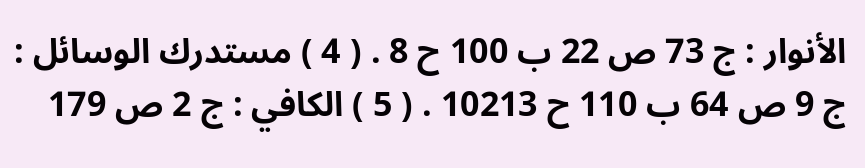الأنوار : ج 73 ص 22 ب 100 ح 8 . ( 4 ) مستدرك الوسائل : ج 9 ص 64 ب 110 ح 10213 . ( 5 ) الكافي : ج 2 ص 179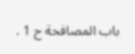باب المصافحة ح 1 .